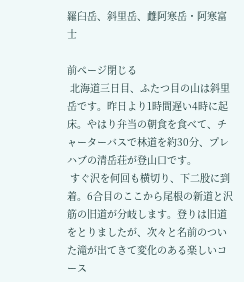羅臼岳、斜里岳、雌阿寒岳・阿寒富士

前ページ閉じる
 北海道三日目、ふたつ目の山は斜里岳です。昨日より1時間遅い4時に起床。やはり弁当の朝食を食べて、チャーターバスで林道を約30分、プレハブの清岳荘が登山口です。
 すぐ沢を何回も横切り、下二股に到着。6合目のここから尾根の新道と沢筋の旧道が分岐します。登りは旧道をとりましたが、次々と名前のついた滝が出てきて変化のある楽しいコース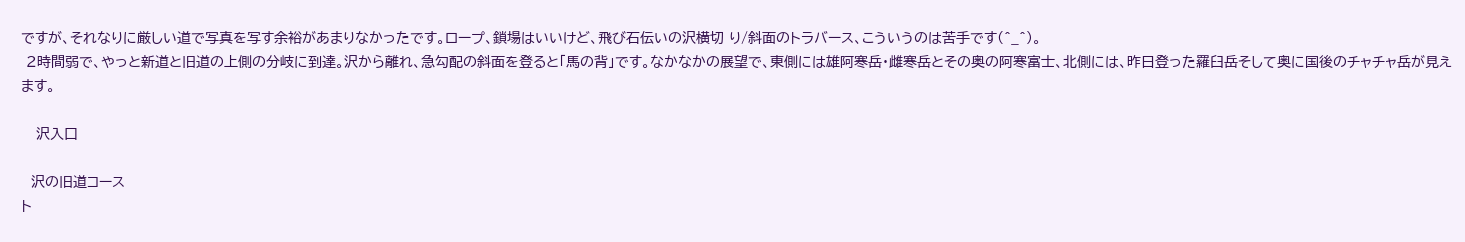ですが、それなりに厳しい道で写真を写す余裕があまりなかったです。ロープ、鎖場はいいけど、飛び石伝いの沢横切 り/斜面のトラバース、こういうのは苦手です(^_^)。
 2時間弱で、やっと新道と旧道の上側の分岐に到達。沢から離れ、急勾配の斜面を登ると「馬の背」です。なかなかの展望で、東側には雄阿寒岳・雌寒岳とその奥の阿寒富士、北側には、昨日登った羅臼岳そして奥に国後のチャチャ岳が見えます。

   沢入口

  沢の旧道コース
ト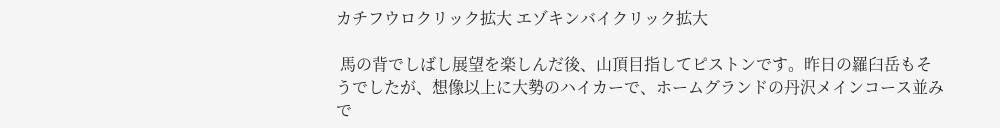カチフウロクリック拡大 エゾキンバイクリック拡大

 馬の背でしばし展望を楽しんだ後、山頂目指してピストンです。昨日の羅臼岳もそうでしたが、想像以上に大勢のハイカーで、ホームグランドの丹沢メインコース並みで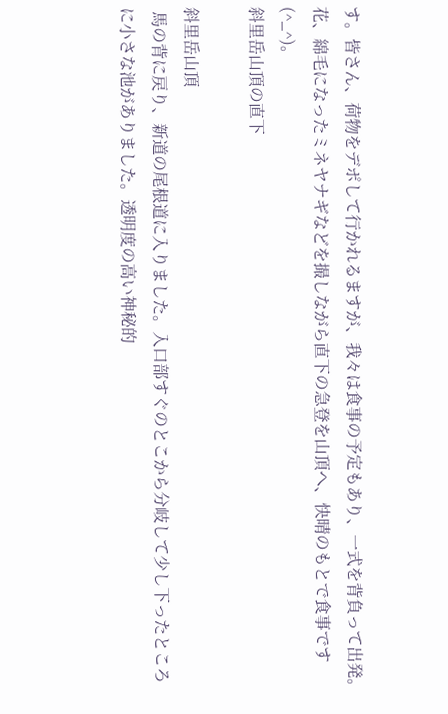す。皆さん、荷物をデポして行かれるますが、我々は食事の予定もあり、一式を背負って出発。花、綿毛になったミネヤナギなどを撮しながら直下の急登を山頂へ、快晴のもとで食事です(^_^)。
斜里岳山頂の直下

斜里岳山頂
 馬の背に戻り、新道の尾根道に入りました。入口部すぐのとこから分岐して少し下ったところに小さな池がありました。透明度の高い神秘的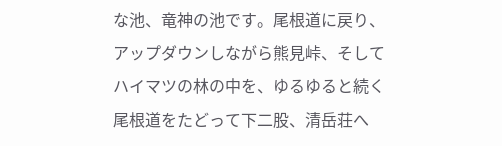な池、竜神の池です。尾根道に戻り、アップダウンしながら熊見峠、そしてハイマツの林の中を、ゆるゆると続く尾根道をたどって下二股、清岳荘へ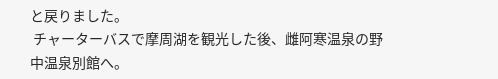と戻りました。
 チャーターバスで摩周湖を観光した後、雌阿寒温泉の野中温泉別館へ。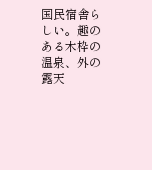国民宿舎らしい。趣のある木枠の温泉、外の露天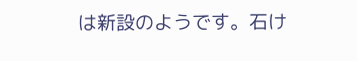は新設のようです。石け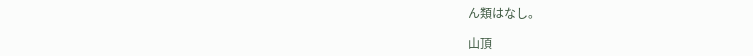ん類はなし。

山頂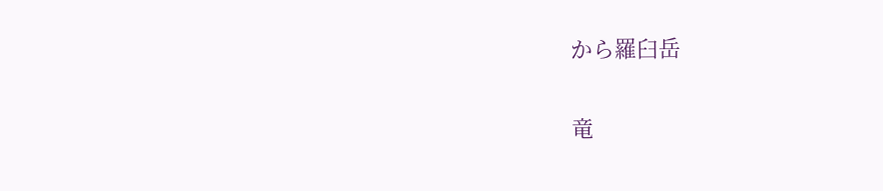から羅臼岳

竜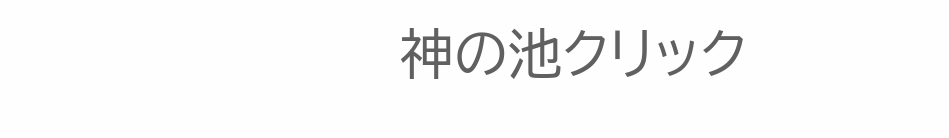神の池クリック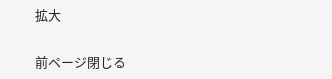拡大

前ページ閉じる